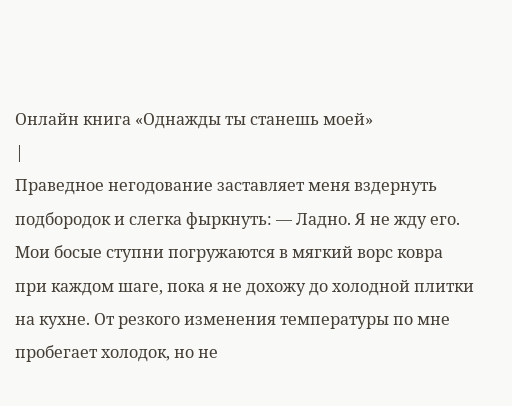Онлайн книга «Однажды ты станешь моей»
|
Праведное негодование заставляет меня вздернуть подбородок и слегка фыркнуть: — Ладно. Я не жду его. Мои босые ступни погружаются в мягкий ворс ковра при каждом шаге, пока я не дохожу до холодной плитки на кухне. От резкого изменения температуры по мне пробегает холодок, но не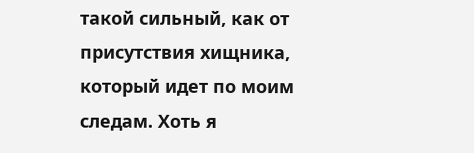такой сильный, как от присутствия хищника, который идет по моим следам. Хоть я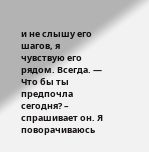и не слышу его шагов, я чувствую его рядом. Всегда. — Что бы ты предпочла сегодня? – спрашивает он. Я поворачиваюсь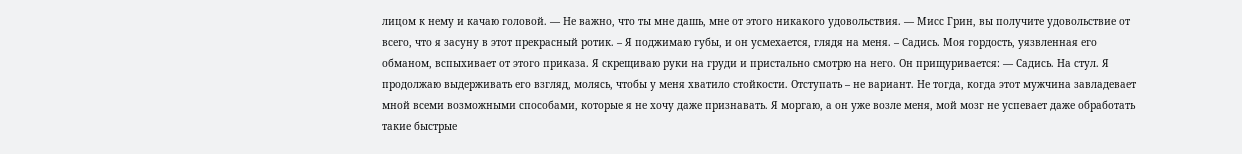лицом к нему и качаю головой. — Не важно, что ты мне дашь, мне от этого никакого удовольствия. — Мисс Грин, вы получите удовольствие от всего, что я засуну в этот прекрасный ротик. – Я поджимаю губы, и он усмехается, глядя на меня. – Садись. Моя гордость, уязвленная его обманом, вспыхивает от этого приказа. Я скрещиваю руки на груди и пристально смотрю на него. Он прищуривается: — Садись. На стул. Я продолжаю выдерживать его взгляд, молясь, чтобы у меня хватило стойкости. Отступать – не вариант. Не тогда, когда этот мужчина завладевает мной всеми возможными способами, которые я не хочу даже признавать. Я моргаю, а он уже возле меня, мой мозг не успевает даже обработать такие быстрые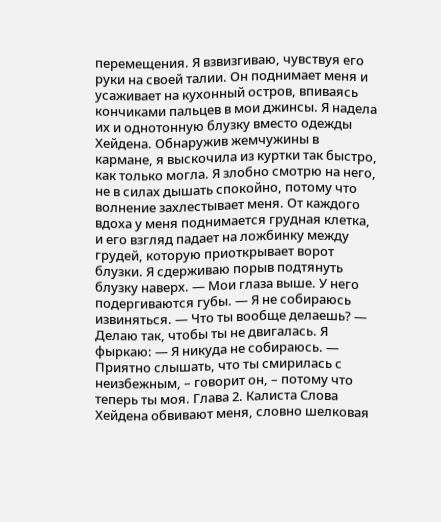перемещения. Я взвизгиваю, чувствуя его руки на своей талии. Он поднимает меня и усаживает на кухонный остров, впиваясь кончиками пальцев в мои джинсы. Я надела их и однотонную блузку вместо одежды Хейдена. Обнаружив жемчужины в кармане, я выскочила из куртки так быстро, как только могла. Я злобно смотрю на него, не в силах дышать спокойно, потому что волнение захлестывает меня. От каждого вдоха у меня поднимается грудная клетка, и его взгляд падает на ложбинку между грудей, которую приоткрывает ворот блузки. Я сдерживаю порыв подтянуть блузку наверх. — Мои глаза выше. У него подергиваются губы. — Я не собираюсь извиняться. — Что ты вообще делаешь? — Делаю так, чтобы ты не двигалась. Я фыркаю: — Я никуда не собираюсь. — Приятно слышать, что ты смирилась с неизбежным, – говорит он, – потому что теперь ты моя. Глава 2. Калиста Слова Хейдена обвивают меня, словно шелковая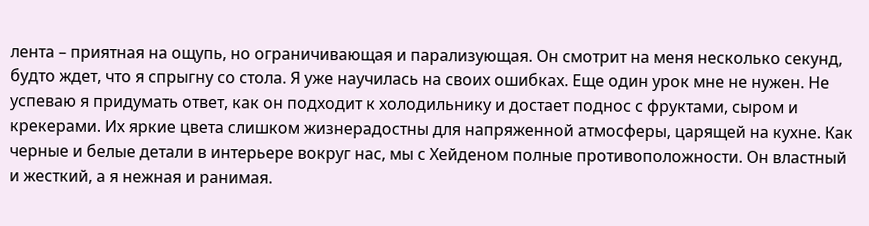лента – приятная на ощупь, но ограничивающая и парализующая. Он смотрит на меня несколько секунд, будто ждет, что я спрыгну со стола. Я уже научилась на своих ошибках. Еще один урок мне не нужен. Не успеваю я придумать ответ, как он подходит к холодильнику и достает поднос с фруктами, сыром и крекерами. Их яркие цвета слишком жизнерадостны для напряженной атмосферы, царящей на кухне. Как черные и белые детали в интерьере вокруг нас, мы с Хейденом полные противоположности. Он властный и жесткий, а я нежная и ранимая.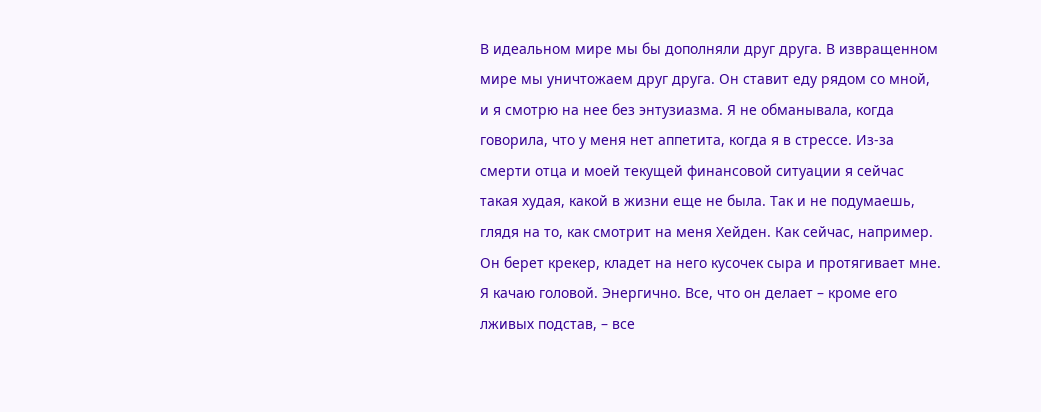В идеальном мире мы бы дополняли друг друга. В извращенном мире мы уничтожаем друг друга. Он ставит еду рядом со мной, и я смотрю на нее без энтузиазма. Я не обманывала, когда говорила, что у меня нет аппетита, когда я в стрессе. Из-за смерти отца и моей текущей финансовой ситуации я сейчас такая худая, какой в жизни еще не была. Так и не подумаешь, глядя на то, как смотрит на меня Хейден. Как сейчас, например. Он берет крекер, кладет на него кусочек сыра и протягивает мне. Я качаю головой. Энергично. Все, что он делает – кроме его лживых подстав, – все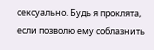сексуально. Будь я проклята, если позволю ему соблазнить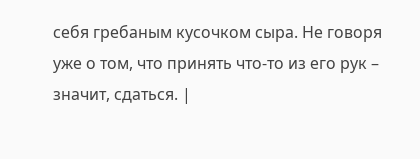себя гребаным кусочком сыра. Не говоря уже о том, что принять что-то из его рук – значит, сдаться. |